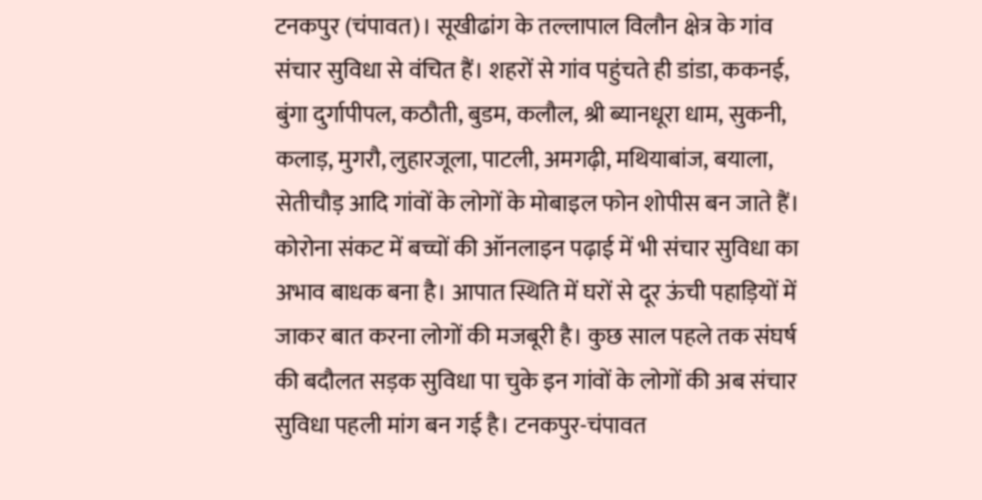टनकपुर (चंपावत)। सूखीढांग के तल्लापाल विलौन क्षेत्र के गांव संचार सुविधा से वंचित हैं। शहरों से गांव पहुंचते ही डांडा, ककनई, बुंगा दुर्गापीपल, कठौती, बुडम, कलौल, श्री ब्यानधूरा धाम, सुकनी, कलाड़, मुगरौ, लुहारजूला, पाटली, अमगढ़ी, मथियाबांज, बयाला, सेतीचौड़ आदि गांवों के लोगों के मोबाइल फोन शोपीस बन जाते हैं। कोरोना संकट में बच्चों की ऑनलाइन पढ़ाई में भी संचार सुविधा का अभाव बाधक बना है। आपात स्थिति में घरों से दूर ऊंची पहाड़ियों में जाकर बात करना लोगों की मजबूरी है। कुछ साल पहले तक संघर्ष की बदौलत सड़क सुविधा पा चुके इन गांवों के लोगों की अब संचार सुविधा पहली मांग बन गई है। टनकपुर-चंपावत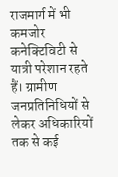राजमार्ग में भी कमजोर कनेक्टिविटी से यात्री परेशान रहते हैं। ग्रामीण जनप्रतिनिधियों से लेकर अधिकारियों तक से कई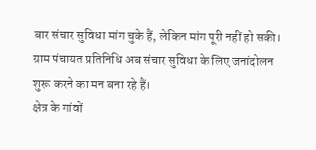बार संचार सुविधा मांग चुके हैं, लेकिन मांग पूरी नहीं हो सकी। ग्राम पंचायत प्रतिनिधि अब संचार सुविधा के लिए जनांदोलन शुरू करने का मन बना रहे हैं।
क्षेत्र के गांवों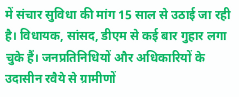में संचार सुविधा की मांग 15 साल से उठाई जा रही है। विधायक, सांसद, डीएम से कई बार गुहार लगा चुके हैं। जनप्रतिनिधियों और अधिकारियों के उदासीन रवैये से ग्रामीणों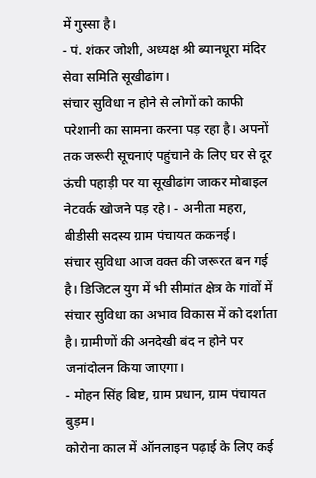में गुस्सा है।
- पं. शंकर जोशी, अध्यक्ष श्री ब्यानधूरा मंदिर सेवा समिति सूखीढांग।
संचार सुविधा न होने से लोगों को काफी परेशानी का सामना करना पड़ रहा है। अपनों तक जरूरी सूचनाएं पहुंचाने के लिए घर से दूर ऊंची पहाड़ी पर या सूखीढांग जाकर मोबाइल नेटवर्क खोजने पड़ रहे। - अनीता महरा, बीडीसी सदस्य ग्राम पंचायत ककनई।
संचार सुविधा आज वक्त की जरूरत बन गई है। डिजिटल युग में भी सीमांत क्षेत्र के गांवों में संचार सुविधा का अभाव विकास में को दर्शाता है। ग्रामीणों की अनदेखी बंद न होने पर जनांदोलन किया जाएगा।
- मोहन सिंह बिष्ट, ग्राम प्रधान, ग्राम पंचायत बुड़म।
कोरोना काल में ऑनलाइन पढ़ाई के लिए कई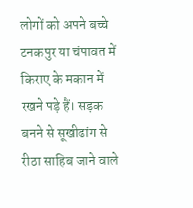लोगों को अपने बच्चे टनकपुर या चंपावत में किराए के मकान में रखने पड़े हैं। सड़क बनने से सूखीढांग से रीठा साहिब जाने वाले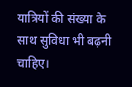यात्रियों की संख्या के साथ सुविधा भी बढ़नी चाहिए।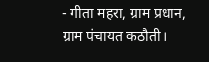- गीता महरा, ग्राम प्रधान, ग्राम पंचायत कठौती।